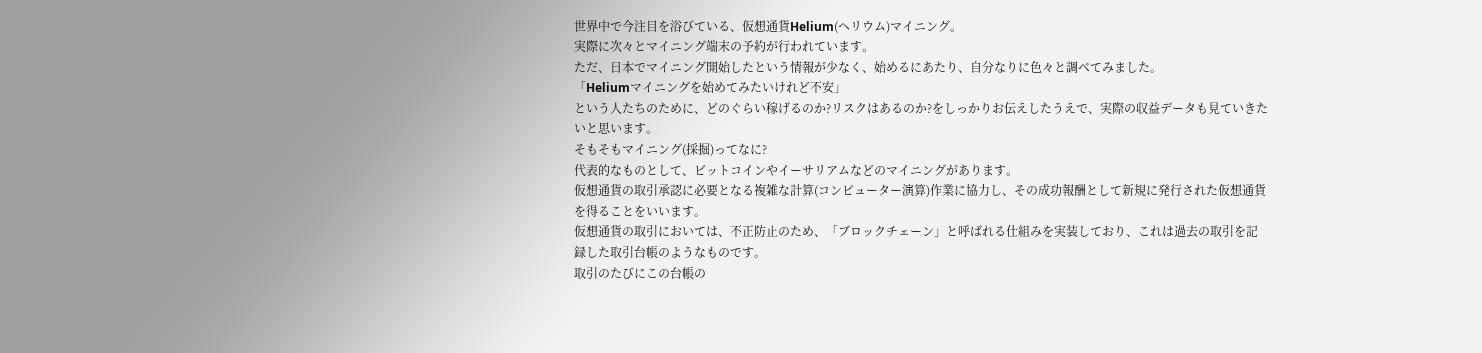世界中で今注目を浴びている、仮想通貨Helium(ヘリウム)マイニング。
実際に次々とマイニング端末の予約が行われています。
ただ、日本でマイニング開始したという情報が少なく、始めるにあたり、自分なりに色々と調べてみました。
「Heliumマイニングを始めてみたいけれど不安」
という人たちのために、どのぐらい稼げるのか?リスクはあるのか?をしっかりお伝えしたうえで、実際の収益データも見ていきたいと思います。
そもそもマイニング(採掘)ってなに?
代表的なものとして、ビットコインやイーサリアムなどのマイニングがあります。
仮想通貨の取引承認に必要となる複雑な計算(コンピューター演算)作業に協力し、その成功報酬として新規に発行された仮想通貨を得ることをいいます。
仮想通貨の取引においては、不正防止のため、「ブロックチェーン」と呼ばれる仕組みを実装しており、これは過去の取引を記録した取引台帳のようなものです。
取引のたびにこの台帳の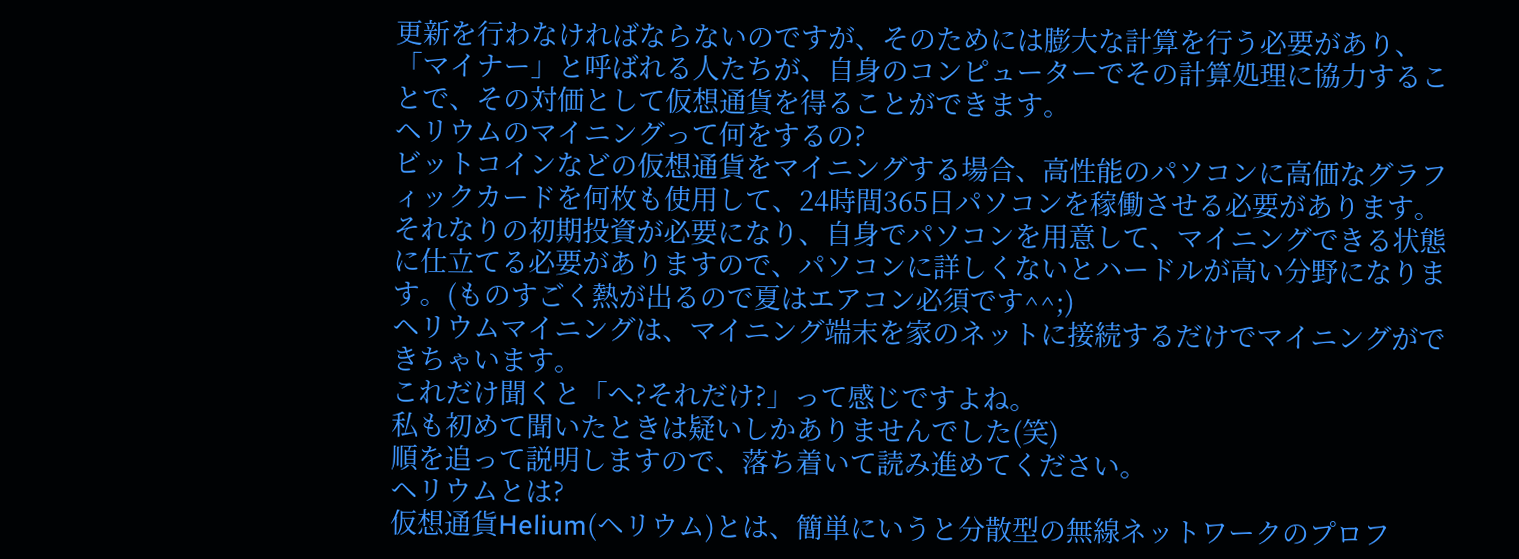更新を行わなければならないのですが、そのためには膨大な計算を行う必要があり、「マイナー」と呼ばれる人たちが、自身のコンピューターでその計算処理に協力することで、その対価として仮想通貨を得ることができます。
ヘリウムのマイニングって何をするの?
ビットコインなどの仮想通貨をマイニングする場合、高性能のパソコンに高価なグラフィックカードを何枚も使用して、24時間365日パソコンを稼働させる必要があります。
それなりの初期投資が必要になり、自身でパソコンを用意して、マイニングできる状態に仕立てる必要がありますので、パソコンに詳しくないとハードルが高い分野になります。(ものすごく熱が出るので夏はエアコン必須です^^;)
ヘリウムマイニングは、マイニング端末を家のネットに接続するだけでマイニングができちゃいます。
これだけ聞くと「へ?それだけ?」って感じですよね。
私も初めて聞いたときは疑いしかありませんでした(笑)
順を追って説明しますので、落ち着いて読み進めてください。
ヘリウムとは?
仮想通貨Helium(ヘリウム)とは、簡単にいうと分散型の無線ネットワークのプロフ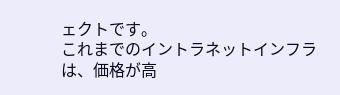ェクトです。
これまでのイントラネットインフラは、価格が高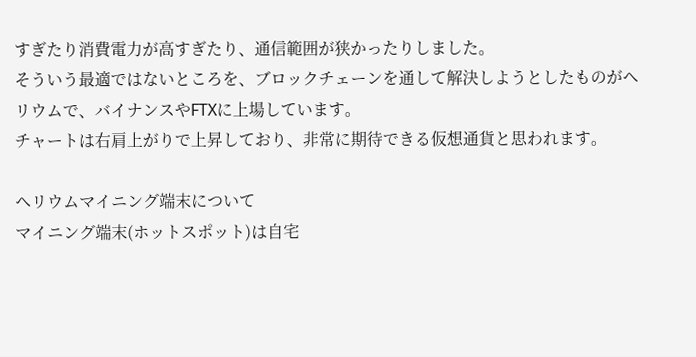すぎたり消費電力が高すぎたり、通信範囲が狭かったりしました。
そういう最適ではないところを、ブロックチェーンを通して解決しようとしたものがヘリウムで、バイナンスやFTXに上場しています。
チャートは右肩上がりで上昇しており、非常に期待できる仮想通貨と思われます。

ヘリウムマイニング端末について
マイニング端末(ホットスポット)は自宅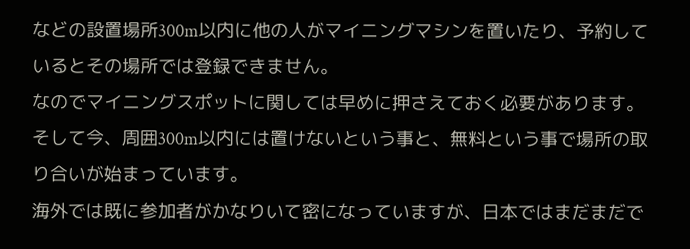などの設置場所300m以内に他の人がマイニングマシンを置いたり、予約しているとその場所では登録できません。
なのでマイニングスポットに関しては早めに押さえておく必要があります。
そして今、周囲300m以内には置けないという事と、無料という事で場所の取り合いが始まっています。
海外では既に参加者がかなりいて密になっていますが、日本ではまだまだで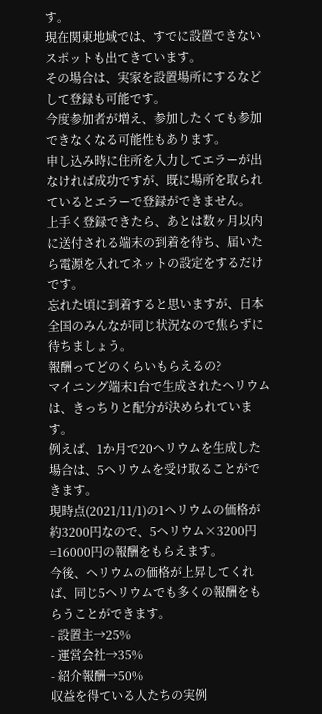す。
現在関東地域では、すでに設置できないスポットも出てきています。
その場合は、実家を設置場所にするなどして登録も可能です。
今度参加者が増え、参加したくても参加できなくなる可能性もあります。
申し込み時に住所を入力してエラーが出なければ成功ですが、既に場所を取られているとエラーで登録ができません。
上手く登録できたら、あとは数ヶ月以内に送付される端末の到着を待ち、届いたら電源を入れてネットの設定をするだけです。
忘れた頃に到着すると思いますが、日本全国のみんなが同じ状況なので焦らずに待ちましょう。
報酬ってどのくらいもらえるの?
マイニング端末1台で生成されたヘリウムは、きっちりと配分が決められています。
例えば、1か月で20ヘリウムを生成した場合は、5ヘリウムを受け取ることができます。
現時点(2021/11/1)の1ヘリウムの価格が約3200円なので、5ヘリウム×3200円=16000円の報酬をもらえます。
今後、ヘリウムの価格が上昇してくれば、同じ5ヘリウムでも多くの報酬をもらうことができます。
- 設置主→25%
- 運営会社→35%
- 紹介報酬→50%
収益を得ている人たちの実例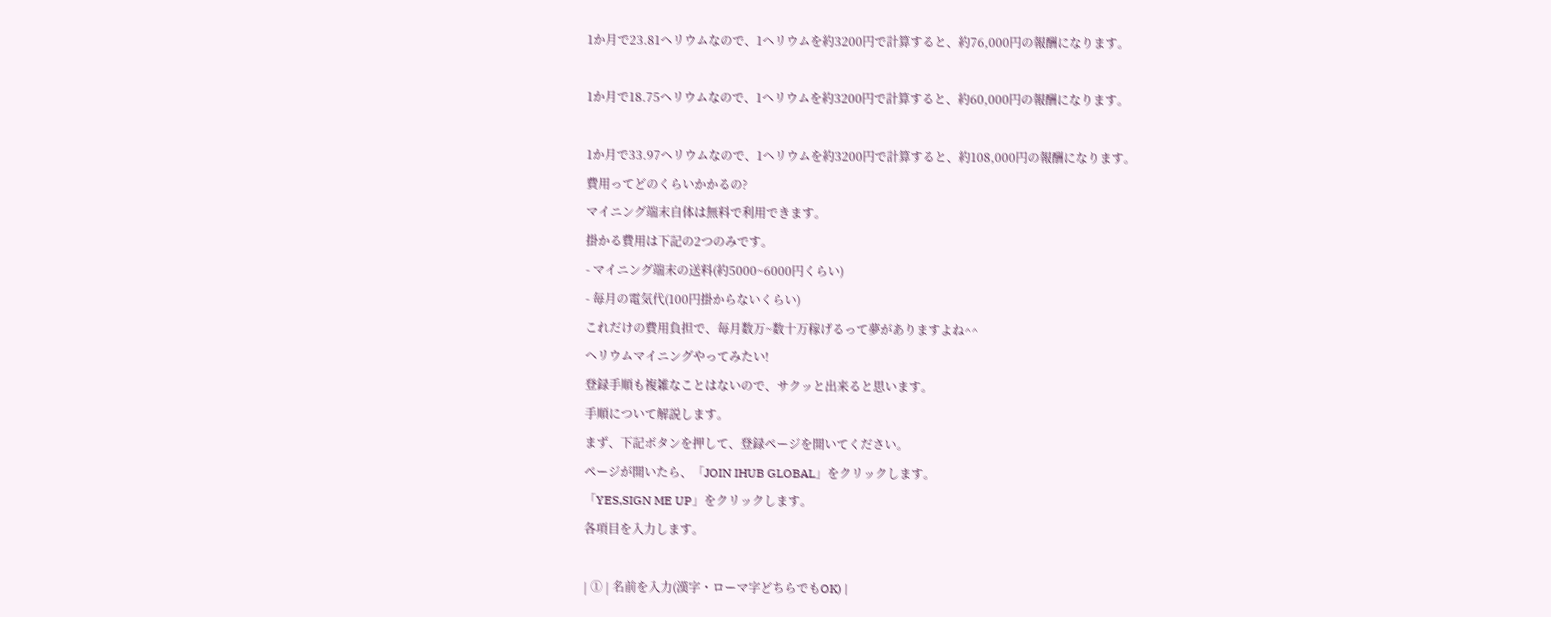1か月で23.81ヘリウムなので、1ヘリウムを約3200円で計算すると、約76,000円の報酬になります。

1か月で18.75ヘリウムなので、1ヘリウムを約3200円で計算すると、約60,000円の報酬になります。

1か月で33.97ヘリウムなので、1ヘリウムを約3200円で計算すると、約108,000円の報酬になります。
費用ってどのくらいかかるの?
マイニング端末自体は無料で利用できます。
掛かる費用は下記の2つのみです。
- マイニング端末の送料(約5000~6000円くらい)
- 毎月の電気代(100円掛からないくらい)
これだけの費用負担で、毎月数万~数十万稼げるって夢がありますよね^^
ヘリウムマイニングやってみたい!
登録手順も複雑なことはないので、サクッと出来ると思います。
手順について解説します。
まず、下記ボタンを押して、登録ページを開いてください。
ページが開いたら、「JOIN IHUB GLOBAL」をクリックします。
「YES,SIGN ME UP」をクリックします。
各項目を入力します。

| ① | 名前を入力(漢字・ローマ字どちらでもOK) |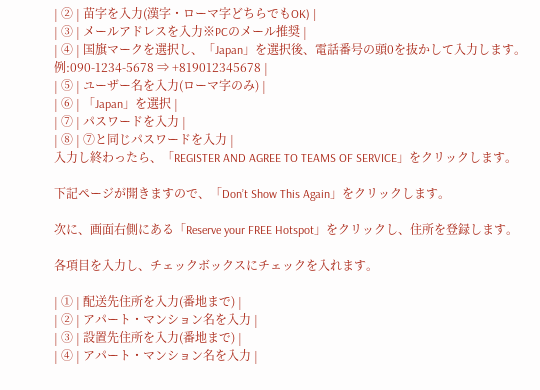| ② | 苗字を入力(漢字・ローマ字どちらでもOK) |
| ③ | メールアドレスを入力※PCのメール推奨 |
| ④ | 国旗マークを選択し、「Japan」を選択後、電話番号の頭0を抜かして入力します。 例:090-1234-5678 ⇒ +819012345678 |
| ⑤ | ユーザー名を入力(ローマ字のみ) |
| ⑥ | 「Japan」を選択 |
| ⑦ | パスワードを入力 |
| ⑧ | ⑦と同じパスワードを入力 |
入力し終わったら、「REGISTER AND AGREE TO TEAMS OF SERVICE」をクリックします。

下記ページが開きますので、「Don’t Show This Again」をクリックします。

次に、画面右側にある「Reserve your FREE Hotspot」をクリックし、住所を登録します。

各項目を入力し、チェックボックスにチェックを入れます。

| ① | 配送先住所を入力(番地まで) |
| ② | アパート・マンション名を入力 |
| ③ | 設置先住所を入力(番地まで) |
| ④ | アパート・マンション名を入力 |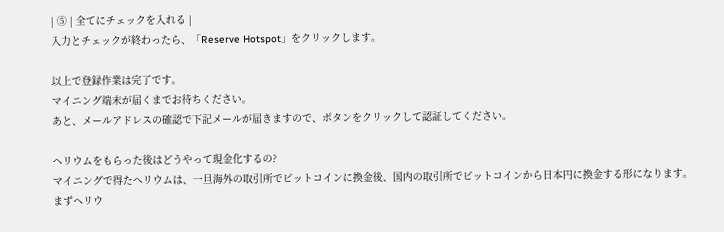| ⑤ | 全てにチェックを入れる |
入力とチェックが終わったら、「Reserve Hotspot」をクリックします。

以上で登録作業は完了です。
マイニング端末が届くまでお待ちください。
あと、メールアドレスの確認で下記メールが届きますので、ボタンをクリックして認証してください。

ヘリウムをもらった後はどうやって現金化するの?
マイニングで得たヘリウムは、一旦海外の取引所でビットコインに換金後、国内の取引所でビットコインから日本円に換金する形になります。
まずヘリウ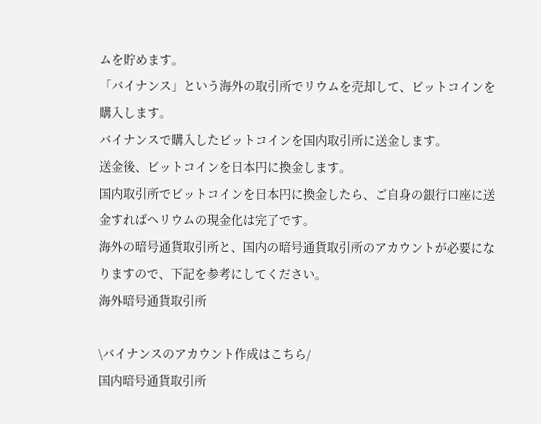ムを貯めます。
「バイナンス」という海外の取引所でリウムを売却して、ビットコインを購入します。
バイナンスで購入したビットコインを国内取引所に送金します。
送金後、ビットコインを日本円に換金します。
国内取引所でビットコインを日本円に換金したら、ご自身の銀行口座に送金すればヘリウムの現金化は完了です。
海外の暗号通貨取引所と、国内の暗号通貨取引所のアカウントが必要になりますので、下記を参考にしてください。
海外暗号通貨取引所

\バイナンスのアカウント作成はこちら/
国内暗号通貨取引所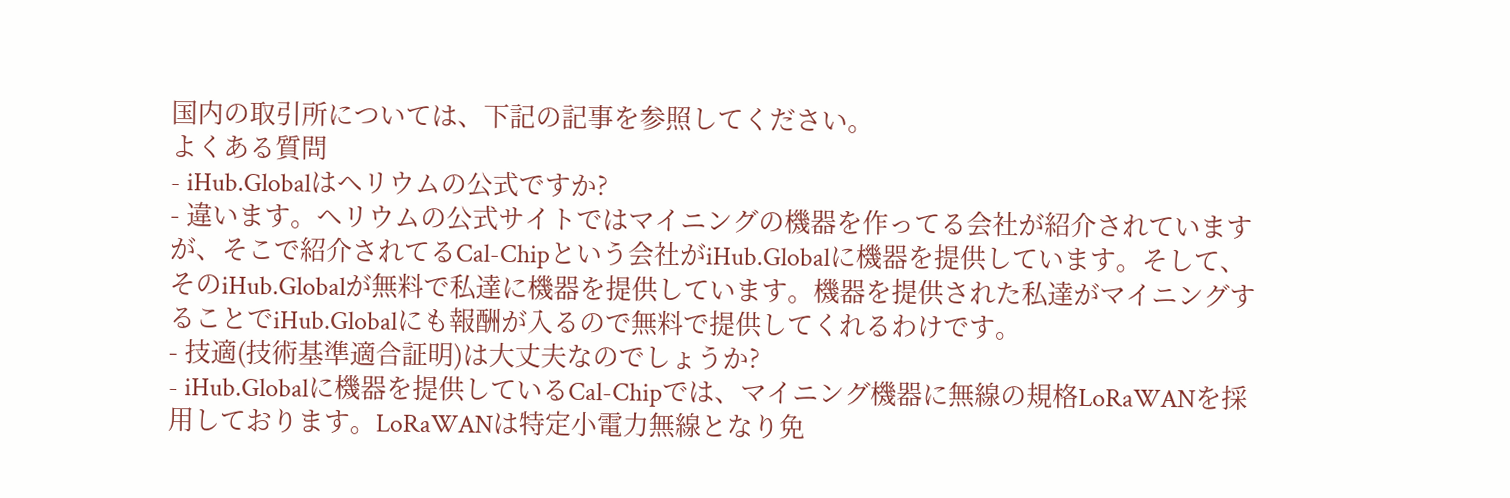国内の取引所については、下記の記事を参照してください。
よくある質問
- iHub.Globalはヘリウムの公式ですか?
- 違います。ヘリウムの公式サイトではマイニングの機器を作ってる会社が紹介されていますが、そこで紹介されてるCal-Chipという会社がiHub.Globalに機器を提供しています。そして、そのiHub.Globalが無料で私達に機器を提供しています。機器を提供された私達がマイニングすることでiHub.Globalにも報酬が入るので無料で提供してくれるわけです。
- 技適(技術基準適合証明)は大丈夫なのでしょうか?
- iHub.Globalに機器を提供しているCal-Chipでは、マイニング機器に無線の規格LoRaWANを採用しております。LoRaWANは特定小電力無線となり免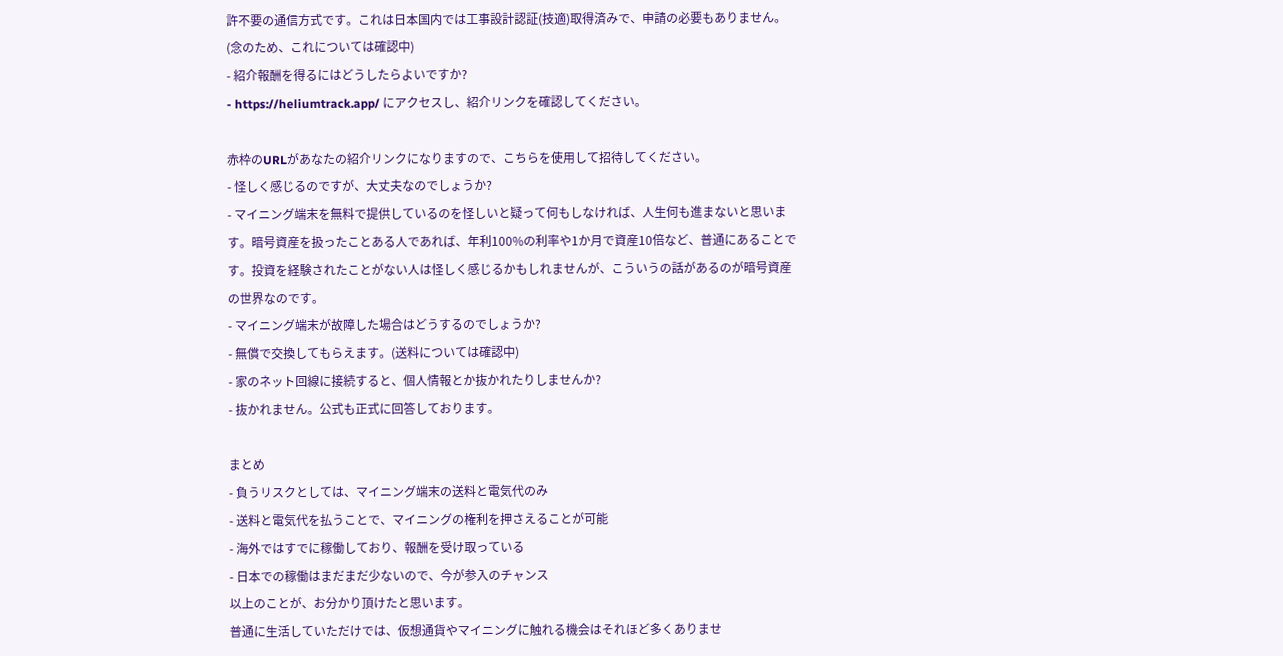許不要の通信方式です。これは日本国内では工事設計認証(技適)取得済みで、申請の必要もありません。(念のため、これについては確認中)
- 紹介報酬を得るにはどうしたらよいですか?
- https://heliumtrack.app/ にアクセスし、紹介リンクを確認してください。

赤枠のURLがあなたの紹介リンクになりますので、こちらを使用して招待してください。
- 怪しく感じるのですが、大丈夫なのでしょうか?
- マイニング端末を無料で提供しているのを怪しいと疑って何もしなければ、人生何も進まないと思います。暗号資産を扱ったことある人であれば、年利100%の利率や1か月で資産10倍など、普通にあることです。投資を経験されたことがない人は怪しく感じるかもしれませんが、こういうの話があるのが暗号資産の世界なのです。
- マイニング端末が故障した場合はどうするのでしょうか?
- 無償で交換してもらえます。(送料については確認中)
- 家のネット回線に接続すると、個人情報とか抜かれたりしませんか?
- 抜かれません。公式も正式に回答しております。

まとめ
- 負うリスクとしては、マイニング端末の送料と電気代のみ
- 送料と電気代を払うことで、マイニングの権利を押さえることが可能
- 海外ではすでに稼働しており、報酬を受け取っている
- 日本での稼働はまだまだ少ないので、今が参入のチャンス
以上のことが、お分かり頂けたと思います。
普通に生活していただけでは、仮想通貨やマイニングに触れる機会はそれほど多くありませ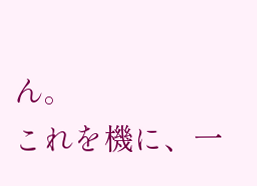ん。
これを機に、一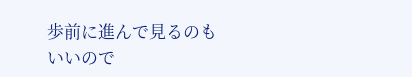歩前に進んで見るのもいいので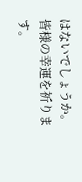はないでしょうか。
皆様の幸運を祈ります。